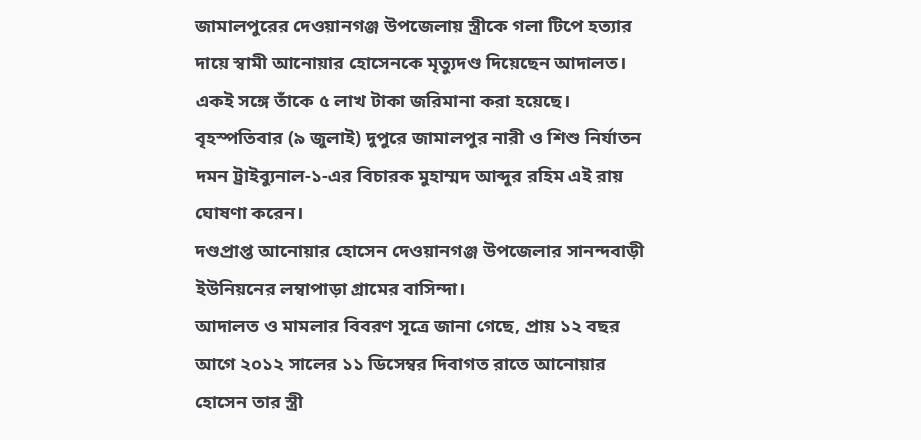জামালপুরের দেওয়ানগঞ্জ উপজেলায় স্ত্রীকে গলা টিপে হত্যার দায়ে স্বামী আনোয়ার হোসেনকে মৃত্যুদণ্ড দিয়েছেন আদালত। একই সঙ্গে তাঁকে ৫ লাখ টাকা জরিমানা করা হয়েছে। বৃহস্পতিবার (৯ জুলাই) দুপুরে জামালপুর নারী ও শিশু নির্যাতন দমন ট্রাইব্যুনাল-১-এর বিচারক মুহাম্মদ আব্দুর রহিম এই রায় ঘোষণা করেন।
দণ্ডপ্রাপ্ত আনোয়ার হোসেন দেওয়ানগঞ্জ উপজেলার সানন্দবাড়ী ইউনিয়নের লম্বাপাড়া গ্রামের বাসিন্দা।
আদালত ও মামলার বিবরণ সূত্রে জানা গেছে, প্রায় ১২ বছর আগে ২০১২ সালের ১১ ডিসেম্বর দিবাগত রাতে আনোয়ার হোসেন তার স্ত্রী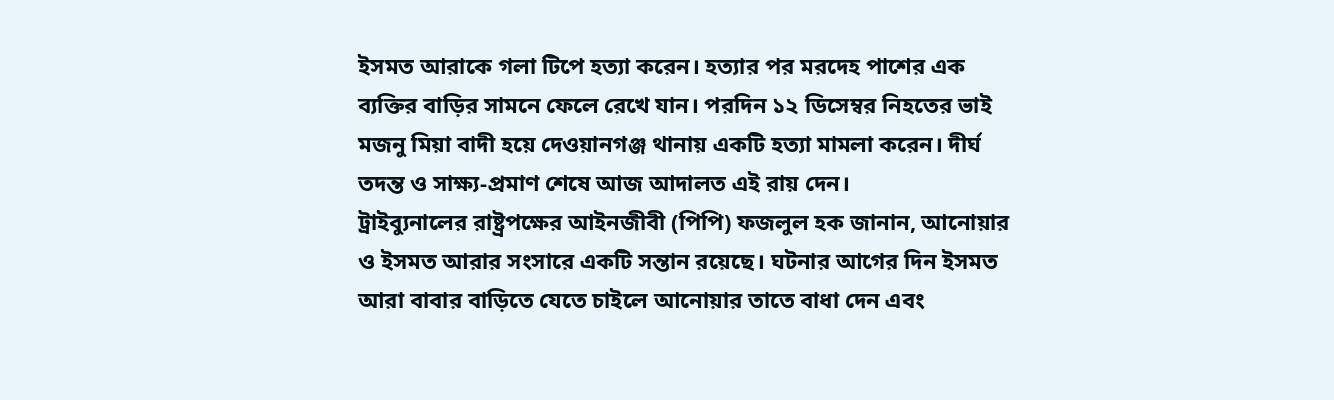ইসমত আরাকে গলা টিপে হত্যা করেন। হত্যার পর মরদেহ পাশের এক ব্যক্তির বাড়ির সামনে ফেলে রেখে যান। পরদিন ১২ ডিসেম্বর নিহতের ভাই মজনু মিয়া বাদী হয়ে দেওয়ানগঞ্জ থানায় একটি হত্যা মামলা করেন। দীর্ঘ তদন্ত ও সাক্ষ্য-প্রমাণ শেষে আজ আদালত এই রায় দেন।
ট্রাইব্যুনালের রাষ্ট্রপক্ষের আইনজীবী (পিপি) ফজলুল হক জানান, আনোয়ার ও ইসমত আরার সংসারে একটি সন্তান রয়েছে। ঘটনার আগের দিন ইসমত আরা বাবার বাড়িতে যেতে চাইলে আনোয়ার তাতে বাধা দেন এবং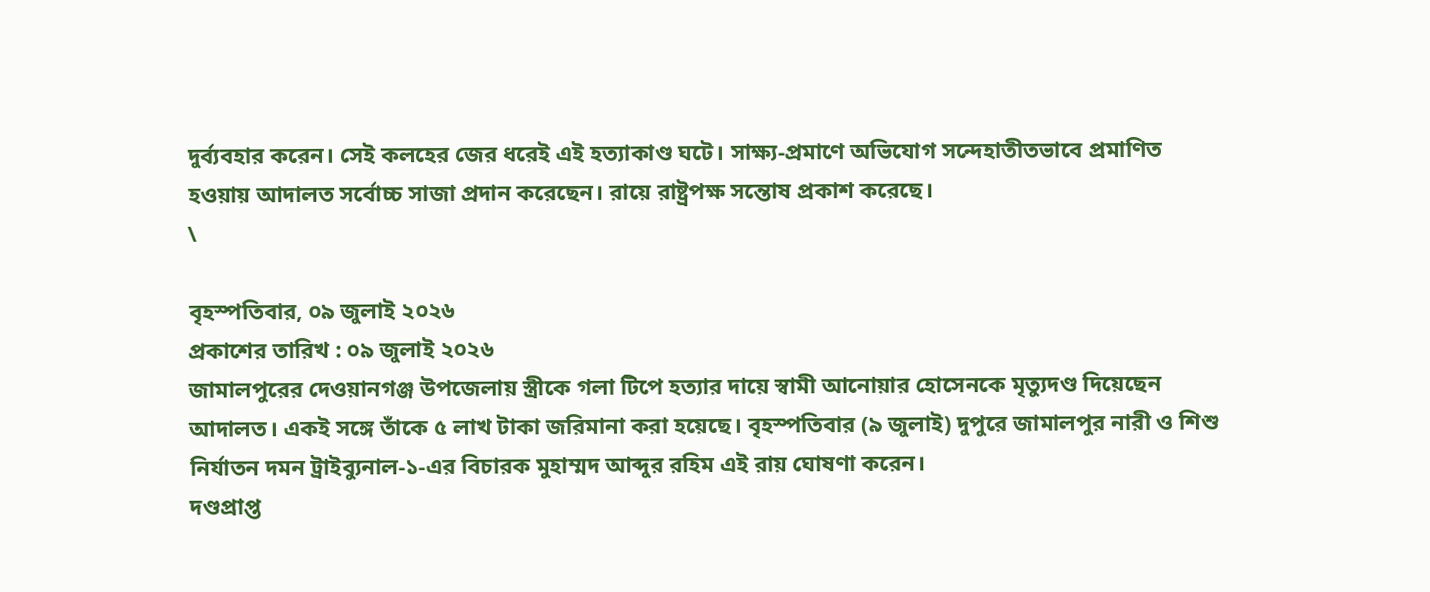দুর্ব্যবহার করেন। সেই কলহের জের ধরেই এই হত্যাকাণ্ড ঘটে। সাক্ষ্য-প্রমাণে অভিযোগ সন্দেহাতীতভাবে প্রমাণিত হওয়ায় আদালত সর্বোচ্চ সাজা প্রদান করেছেন। রায়ে রাষ্ট্রপক্ষ সন্তোষ প্রকাশ করেছে।
\

বৃহস্পতিবার, ০৯ জুলাই ২০২৬
প্রকাশের তারিখ : ০৯ জুলাই ২০২৬
জামালপুরের দেওয়ানগঞ্জ উপজেলায় স্ত্রীকে গলা টিপে হত্যার দায়ে স্বামী আনোয়ার হোসেনকে মৃত্যুদণ্ড দিয়েছেন আদালত। একই সঙ্গে তাঁকে ৫ লাখ টাকা জরিমানা করা হয়েছে। বৃহস্পতিবার (৯ জুলাই) দুপুরে জামালপুর নারী ও শিশু নির্যাতন দমন ট্রাইব্যুনাল-১-এর বিচারক মুহাম্মদ আব্দুর রহিম এই রায় ঘোষণা করেন।
দণ্ডপ্রাপ্ত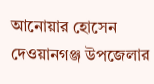আনোয়ার হোসেন দেওয়ানগঞ্জ উপজেলার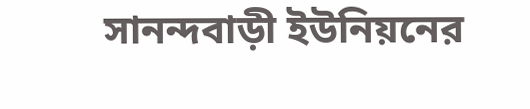সানন্দবাড়ী ইউনিয়নের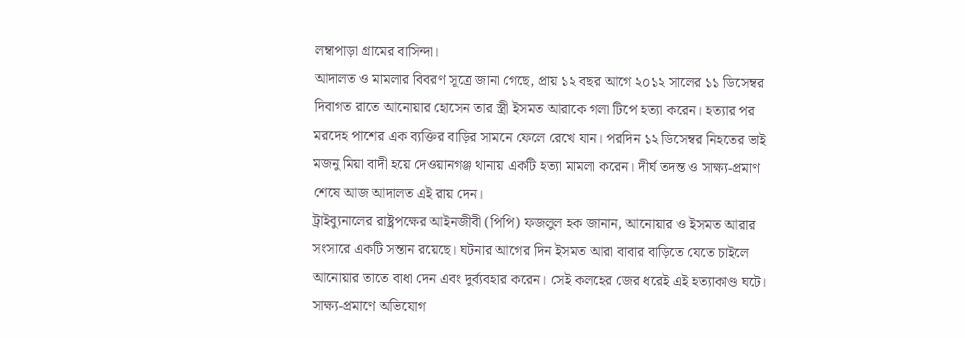লম্বাপাড়া গ্রামের বাসিন্দা।
আদালত ও মামলার বিবরণ সূত্রে জানা গেছে, প্রায় ১২ বছর আগে ২০১২ সালের ১১ ডিসেম্বর দিবাগত রাতে আনোয়ার হোসেন তার স্ত্রী ইসমত আরাকে গলা টিপে হত্যা করেন। হত্যার পর মরদেহ পাশের এক ব্যক্তির বাড়ির সামনে ফেলে রেখে যান। পরদিন ১২ ডিসেম্বর নিহতের ভাই মজনু মিয়া বাদী হয়ে দেওয়ানগঞ্জ থানায় একটি হত্যা মামলা করেন। দীর্ঘ তদন্ত ও সাক্ষ্য-প্রমাণ শেষে আজ আদালত এই রায় দেন।
ট্রাইব্যুনালের রাষ্ট্রপক্ষের আইনজীবী (পিপি) ফজলুল হক জানান, আনোয়ার ও ইসমত আরার সংসারে একটি সন্তান রয়েছে। ঘটনার আগের দিন ইসমত আরা বাবার বাড়িতে যেতে চাইলে আনোয়ার তাতে বাধা দেন এবং দুর্ব্যবহার করেন। সেই কলহের জের ধরেই এই হত্যাকাণ্ড ঘটে। সাক্ষ্য-প্রমাণে অভিযোগ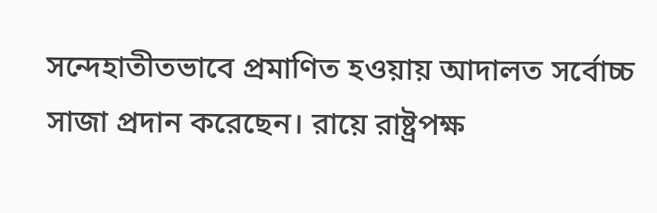সন্দেহাতীতভাবে প্রমাণিত হওয়ায় আদালত সর্বোচ্চ সাজা প্রদান করেছেন। রায়ে রাষ্ট্রপক্ষ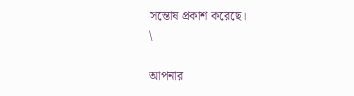সন্তোষ প্রকাশ করেছে।
\

আপনার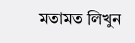মতামত লিখুন